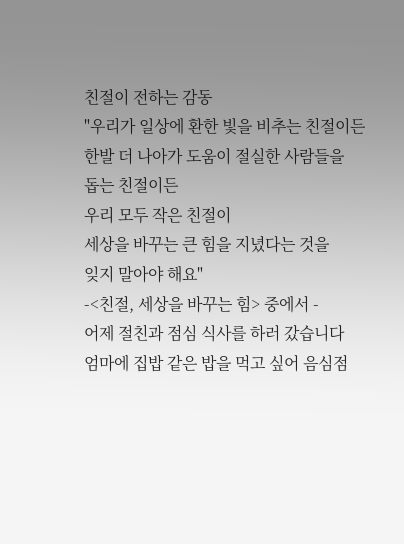친절이 전하는 감동
"우리가 일상에 환한 빛을 비추는 친절이든
한발 더 나아가 도움이 절실한 사람들을
돕는 친절이든
우리 모두 작은 친절이
세상을 바꾸는 큰 힘을 지녔다는 것을
잊지 말아야 해요"
-<친절, 세상을 바꾸는 힘> 중에서 -
어제 절친과 점심 식사를 하러 갔습니다
엄마에 집밥 같은 밥을 먹고 싶어 음심점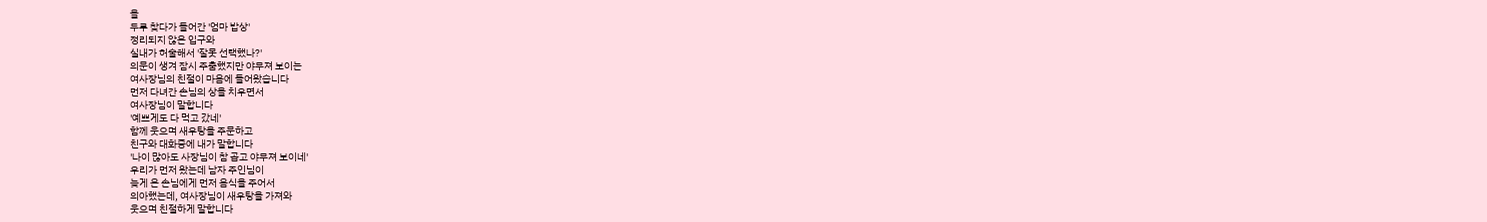을
두루 찾다가 들어간 '엄마 밥상'
정리되지 않은 입구와
실내가 허술해서 '잘못 선택했나?'
의문이 생겨 잠시 주춤했지만 야무져 보이는
여사장님의 친절이 마음에 들어왔습니다
먼저 다녀간 손님의 상을 치우면서
여사장님이 말합니다
'예쁘게도 다 먹고 갔네'
함께 웃으며 새우탕을 주문하고
친구와 대화중에 내가 말합니다
'나이 많아도 사장님이 참 곱고 야무져 보이네'
우리가 먼저 왔는데 남자 주인님이
늦게 온 손님에게 먼저 음식을 주어서
의아했는데, 여사장님이 새우탕을 가져와
웃으며 친절하게 말합니다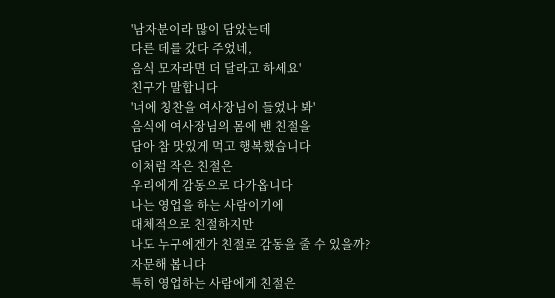'남자분이라 많이 담았는데
다른 데를 갔다 주었네,
음식 모자라면 더 달라고 하세요'
친구가 말합니다
'너에 칭찬을 여사장님이 들었나 봐'
음식에 여사장님의 몸에 밴 친절을
담아 참 맛있게 먹고 행복했습니다
이처럼 작은 친절은
우리에게 감동으로 다가옵니다
나는 영업을 하는 사람이기에
대체적으로 친절하지만
나도 누구에겐가 친절로 감동을 줄 수 있을까?
자문해 봅니다
특히 영업하는 사람에게 친절은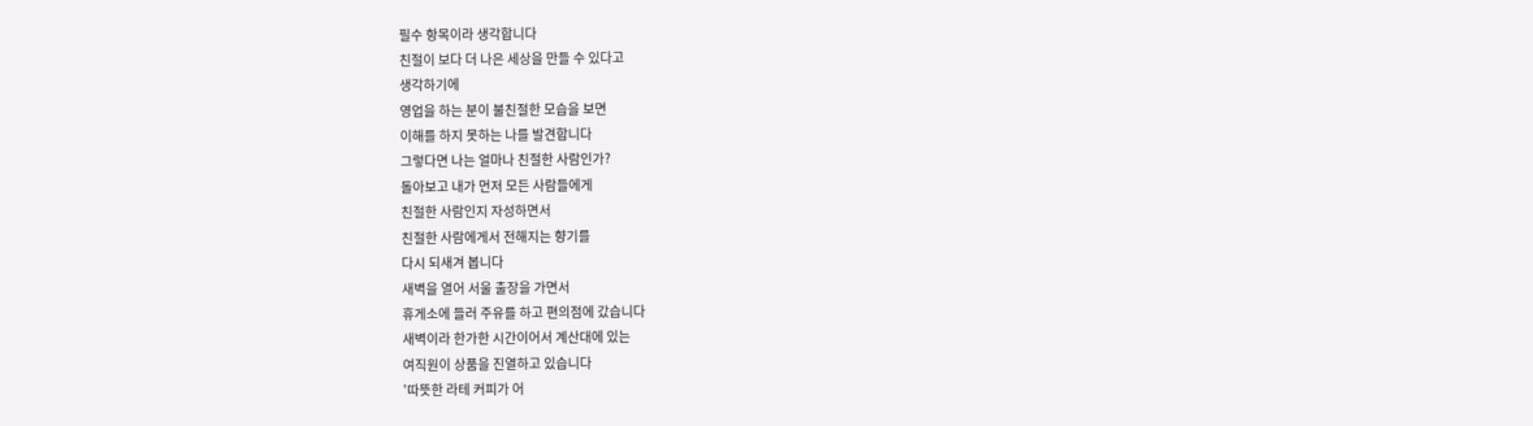필수 항목이라 생각합니다
친절이 보다 더 나은 세상을 만들 수 있다고
생각하기에
영업을 하는 분이 불친절한 모습을 보면
이해를 하지 못하는 나를 발견합니다
그렇다면 나는 얼마나 친절한 사람인가?
돌아보고 내가 먼저 모든 사람들에게
친절한 사람인지 자성하면서
친절한 사람에게서 전해지는 향기를
다시 되새겨 봅니다
새벽을 열어 서울 출장을 가면서
휴게소에 들러 주유를 하고 편의점에 갔습니다
새벽이라 한가한 시간이어서 계산대에 있는
여직원이 상품을 진열하고 있습니다
'따뜻한 라테 커피가 어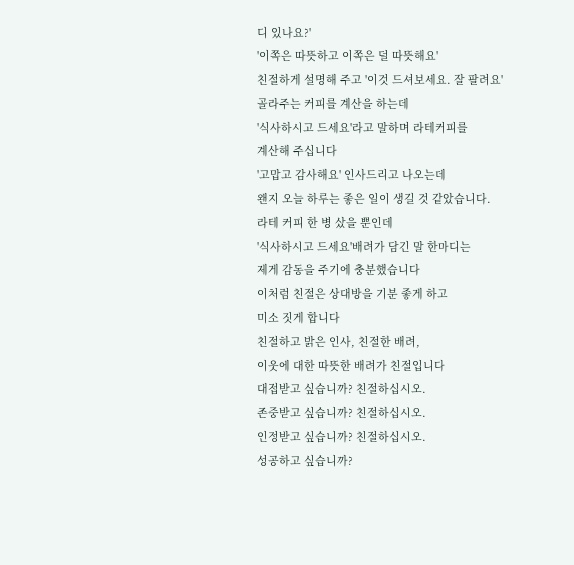디 있나요?'
'이쪽은 따뜻하고 이쪽은 덜 따뜻해요'
친절하게 설명해 주고 '이것 드셔보세요. 잘 팔려요'
골라주는 커피를 계산을 하는데
'식사하시고 드세요'라고 말하며 라테커피를
계산해 주십니다
'고맙고 감사해요' 인사드리고 나오는데
왠지 오늘 하루는 좋은 일이 생길 것 같았습니다.
라테 커피 한 병 샀을 뿐인데
'식사하시고 드세요'배려가 담긴 말 한마디는
제게 감동을 주기에 충분했습니다
이처럼 친절은 상대방을 기분 좋게 하고
미소 짓게 합니다
친절하고 밝은 인사, 친절한 배려,
이웃에 대한 따뜻한 배려가 친절입니다
대접받고 싶습니까? 친절하십시오.
존중받고 싶습니까? 친절하십시오.
인정받고 싶습니까? 친절하십시오.
성공하고 싶습니까?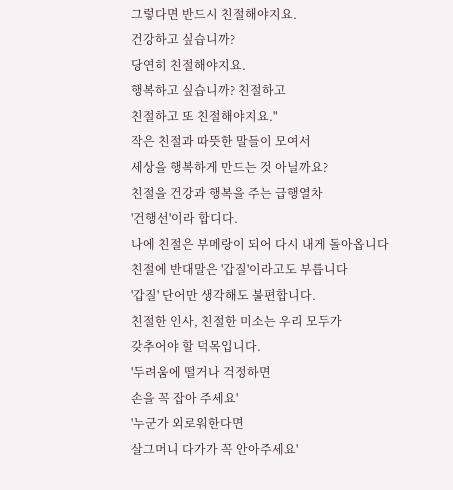그렇다면 반드시 친절해야지요.
건강하고 싶습니까?
당연히 친절해야지요.
행복하고 싶습니까? 친절하고
친절하고 또 친절해야지요."
작은 친절과 따뜻한 말들이 모여서
세상을 행복하게 만드는 것 아닐까요?
친절을 건강과 행복을 주는 급행열차
'건행선'이라 합디다.
나에 친절은 부메랑이 되어 다시 내게 돌아옵니다
친절에 반대말은 '갑질'이라고도 부릅니다
'갑질' 단어만 생각해도 불편합니다.
친절한 인사, 친절한 미소는 우리 모두가
갖추어야 할 덕목입니다.
'두려움에 떨거나 걱정하면
손을 꼭 잡아 주세요'
'누군가 외로워한다면
살그머니 다가가 꼭 안아주세요'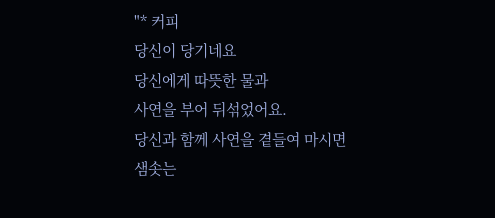"* 커피
당신이 당기네요
당신에게 따뜻한 물과
사연을 부어 뒤섞었어요.
당신과 함께 사연을 곁들여 마시면
샘솟는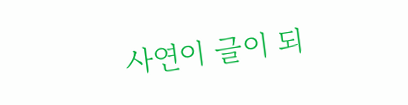사연이 글이 되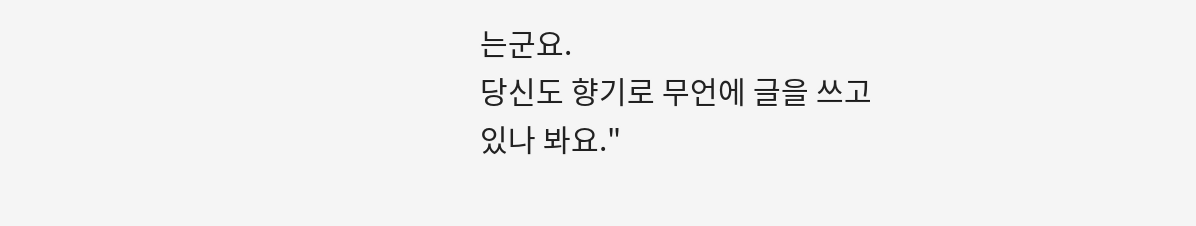는군요.
당신도 향기로 무언에 글을 쓰고
있나 봐요."